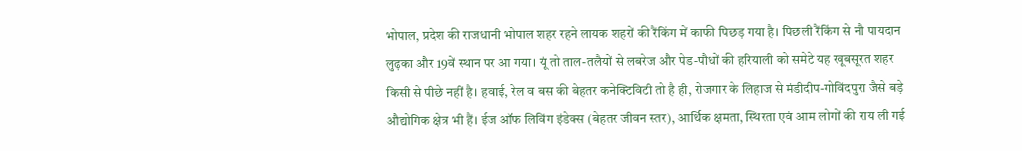भोपाल, प्रदेश की राजधानी भोपाल शहर रहने लायक शहरों की रैंकिंग में काफी पिछड़ गया है। पिछली रैंकिंग से नौ पायदान लुढ़का और 19वें स्थान पर आ गया। यूं तो ताल-तलैयों से लबरेज और पेड-पौधों की हरियाली को समेटे यह खूबसूरत शहर किसी से पीछे नहीं है। हवाई, रेल व बस की बेहतर कनेक्टिविटी तो है ही, रोजगार के लिहाज से मंडीदीप-गोविंदपुरा जैसे बड़े औद्योगिक क्षेत्र भी हैं। ईज ऑफ लिविंग इंडेक्स (बेहतर जीवन स्तर), आर्थिक क्षमता, स्थिरता एवं आम लोगों की राय ली गई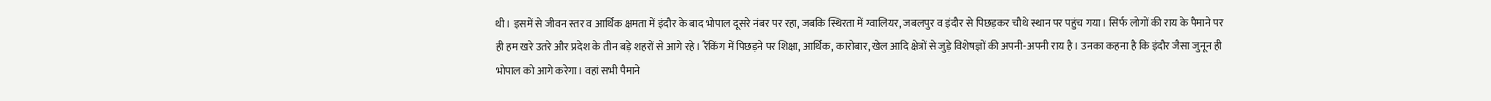थी। इसमें से जीवन स्तर व आर्थिक क्षमता में इंदौर के बाद भोपाल दूसरे नंबर पर रहा, जबकि स्थिरता में ग्वालियर, जबलपुर व इंदौर से पिछड़कर चौथे स्थान पर पहुंच गया। सिर्फ लोगों की राय के पैमाने पर ही हम खरे उतरे और प्रदेश के तीन बड़े शहरों से आगे रहे। रैंकिंग में पिछड़ने पर शिक्षा, आर्थिक, कारोबार, खेल आदि क्षेत्रों से जुड़े विशेषज्ञों की अपनी-अपनी राय है। उनका कहना है कि इंदौर जैसा जुनून ही भोपाल को आगे करेगा। वहां सभी पैमाने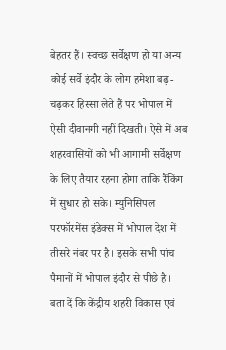बेहतर हैं। स्वच्छ सर्वेक्षण हो या अन्य कोई सर्वे इंदौर के लोग हमेशा बढ़-चढ़कर हिस्सा लेते हैं पर भोपाल में ऐसी दीवानगी नहीं दिखती। ऐसे में अब शहरवासियों को भी आगामी सर्वेक्षण के लिए तैयार रहना होगा ताकि रैंकिंग में सुधार हो सके। म्युनिसिपल परफॉरमेंस इंडेक्स में भोपाल देश में तीसरे नंबर पर है। इसके सभी पांच पैमानों में भोपाल इंदौर से पीछे है। बता दें कि केंद्रीय शहरी विकास एवं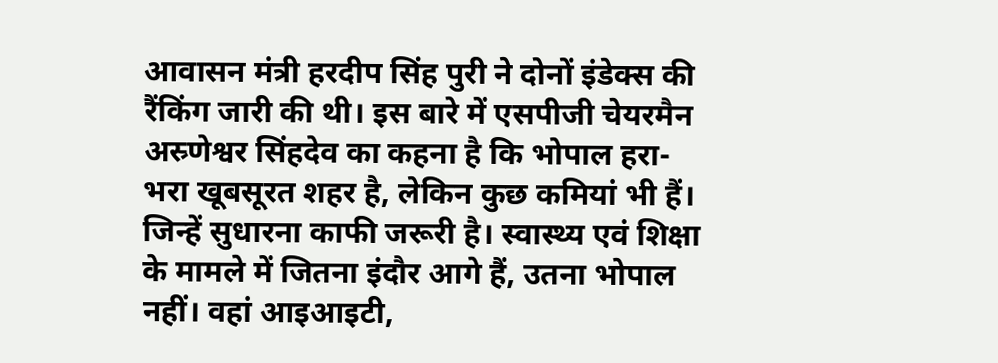आवासन मंत्री हरदीप सिंह पुरी ने दोनों इंडेक्स की रैंकिंग जारी की थी। इस बारे में एसपीजी चेयरमैन अस्र्णेश्वर सिंहदेव का कहना है कि भोपाल हरा-भरा खूबसूरत शहर है, लेकिन कुछ कमियां भी हैं। जिन्हें सुधारना काफी जरूरी है। स्वास्थ्य एवं शिक्षा के मामले में जितना इंदौर आगे हैं, उतना भोपाल नहीं। वहां आइआइटी,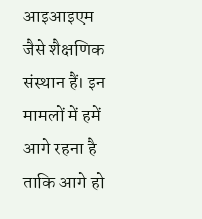आइआइएम जैसे शैक्षणिक संस्थान हैं। इन मामलों में हमें आगे रहना है ताकि आगे हो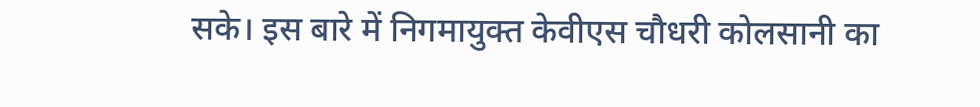सके। इस बारे में निगमायुक्त केवीएस चौधरी कोलसानी का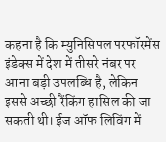कहना है कि म्युनिसिपल परफॉरमेंस इंडेक्स में देश में तीसरे नंबर पर आना बड़ी उपलब्धि है, लेकिन इससे अच्छी रैंकिंग हासिल की जा सकती थी। ईज ऑफ लिविंग में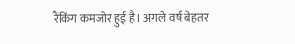रैंकिंग कमजोर हुई है। अगले वर्ष बेहतर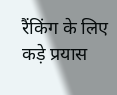रैंकिंग के लिए कड़े प्रयास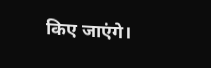किए जाएंगे।